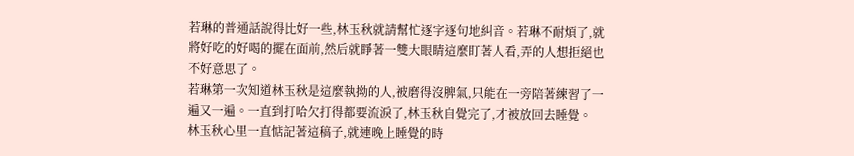若琳的普通話說得比好一些,林玉秋就請幫忙逐字逐句地糾音。若琳不耐煩了,就將好吃的好喝的擺在面前,然后就睜著一雙大眼睛這麼盯著人看,弄的人想拒絕也不好意思了。
若琳第一次知道林玉秋是這麼執拗的人,被磨得沒脾氣,只能在一旁陪著練習了一遍又一遍。一直到打哈欠打得都要流淚了,林玉秋自覺完了,才被放回去睡覺。
林玉秋心里一直惦記著這稿子,就連晚上睡覺的時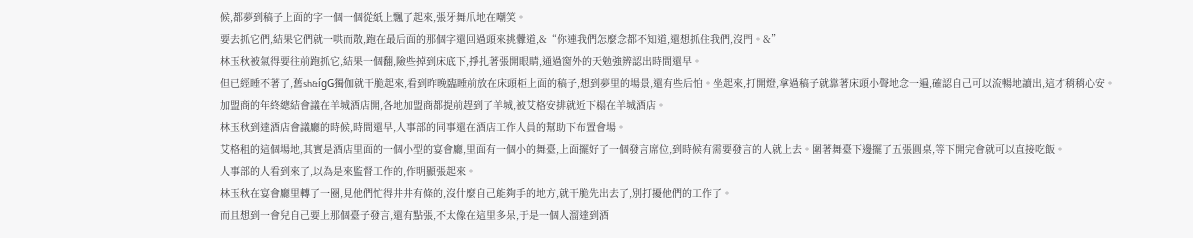候,都夢到稿子上面的字一個一個從紙上飄了起來,張牙舞爪地在嘲笑。
要去抓它們,結果它們就一哄而散,跑在最后面的那個字還回過頭來挑釁道,&“你連我們怎麼念都不知道,還想抓住我們,沒門。&”
林玉秋被氣得要往前跑抓它,結果一個翻,險些掉到床底下,掙扎著張開眼睛,通過窗外的天勉強辨認出時間還早。
但已經睡不著了,舊sh&ígG獨伽就干脆起來,看到昨晚臨睡前放在床頭柜上面的稿子,想到夢里的場景,還有些后怕。坐起來,打開燈,拿過稿子就靠著床頭小聲地念一遍,確認自己可以流暢地讀出,這才稍稍心安。
加盟商的年終總結會議在羊城酒店開,各地加盟商都提前趕到了羊城,被艾格安排就近下榻在羊城酒店。
林玉秋到達酒店會議廳的時候,時間還早,人事部的同事還在酒店工作人員的幫助下布置會場。
艾格租的這個場地,其實是酒店里面的一個小型的宴會廳,里面有一個小的舞臺,上面擺好了一個發言席位,到時候有需要發言的人就上去。圍著舞臺下邊擺了五張圓桌,等下開完會就可以直接吃飯。
人事部的人看到來了,以為是來監督工作的,作明顯張起來。
林玉秋在宴會廳里轉了一圈,見他們忙得井井有條的,沒什麼自己能夠手的地方,就干脆先出去了,別打擾他們的工作了。
而且想到一會兒自己要上那個臺子發言,還有點張,不太像在這里多呆,于是一個人溜達到酒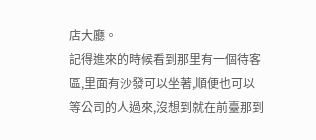店大廳。
記得進來的時候看到那里有一個待客區,里面有沙發可以坐著,順便也可以等公司的人過來,沒想到就在前臺那到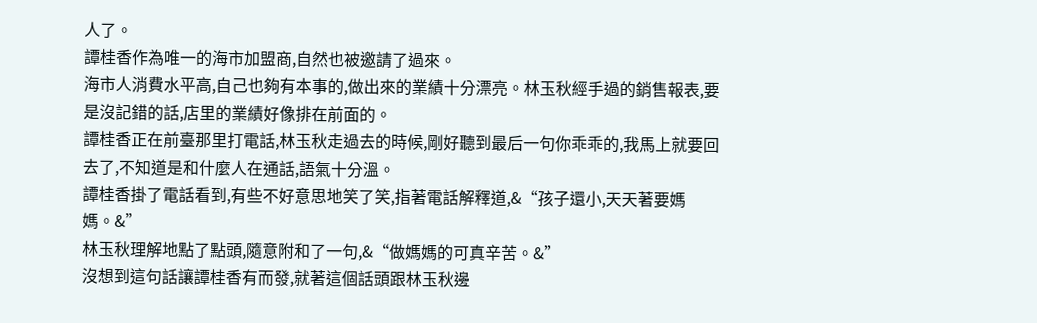人了。
譚桂香作為唯一的海市加盟商,自然也被邀請了過來。
海市人消費水平高,自己也夠有本事的,做出來的業績十分漂亮。林玉秋經手過的銷售報表,要是沒記錯的話,店里的業績好像排在前面的。
譚桂香正在前臺那里打電話,林玉秋走過去的時候,剛好聽到最后一句你乖乖的,我馬上就要回去了,不知道是和什麼人在通話,語氣十分溫。
譚桂香掛了電話看到,有些不好意思地笑了笑,指著電話解釋道,&“孩子還小,天天著要媽媽。&”
林玉秋理解地點了點頭,隨意附和了一句,&“做媽媽的可真辛苦。&”
沒想到這句話讓譚桂香有而發,就著這個話頭跟林玉秋邊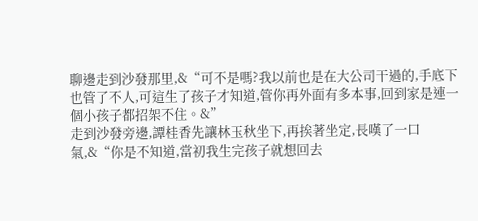聊邊走到沙發那里,&“可不是嗎?我以前也是在大公司干過的,手底下也管了不人,可這生了孩子才知道,管你再外面有多本事,回到家是連一個小孩子都招架不住。&”
走到沙發旁邊,譚桂香先讓林玉秋坐下,再挨著坐定,長嘆了一口氣,&“你是不知道,當初我生完孩子就想回去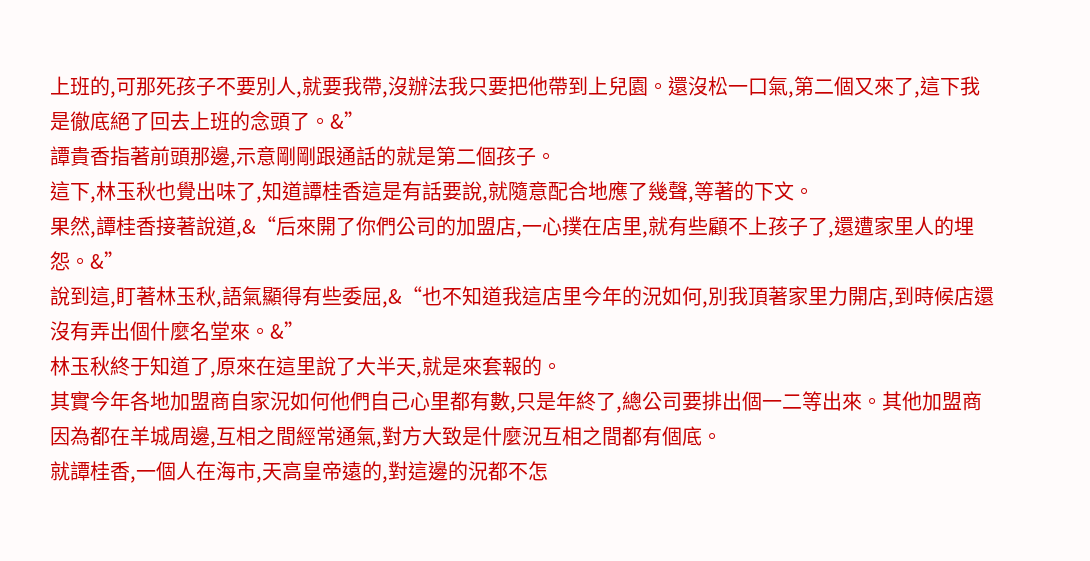上班的,可那死孩子不要別人,就要我帶,沒辦法我只要把他帶到上兒園。還沒松一口氣,第二個又來了,這下我是徹底絕了回去上班的念頭了。&”
譚貴香指著前頭那邊,示意剛剛跟通話的就是第二個孩子。
這下,林玉秋也覺出味了,知道譚桂香這是有話要說,就隨意配合地應了幾聲,等著的下文。
果然,譚桂香接著說道,&“后來開了你們公司的加盟店,一心撲在店里,就有些顧不上孩子了,還遭家里人的埋怨。&”
說到這,盯著林玉秋,語氣顯得有些委屈,&“也不知道我這店里今年的況如何,別我頂著家里力開店,到時候店還沒有弄出個什麼名堂來。&”
林玉秋終于知道了,原來在這里說了大半天,就是來套報的。
其實今年各地加盟商自家況如何他們自己心里都有數,只是年終了,總公司要排出個一二等出來。其他加盟商因為都在羊城周邊,互相之間經常通氣,對方大致是什麼況互相之間都有個底。
就譚桂香,一個人在海市,天高皇帝遠的,對這邊的況都不怎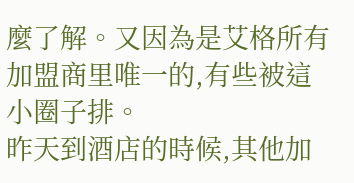麼了解。又因為是艾格所有加盟商里唯一的,有些被這小圈子排。
昨天到酒店的時候,其他加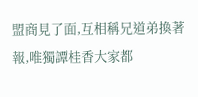盟商見了面,互相稱兄道弟換著報,唯獨譚桂香大家都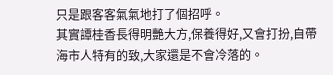只是跟客客氣氣地打了個招呼。
其實譚桂香長得明艷大方,保養得好,又會打扮,自帶海市人特有的致,大家還是不會冷落的。